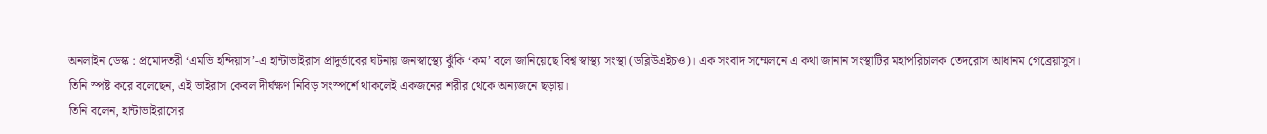অনলাইন ডেস্ক : প্রমোদতরী ‘এমভি হন্দিয়াস’-এ হান্টাভাইরাস প্রাদুর্ভাবের ঘটনায় জনস্বাস্থ্যে ঝুঁকি ‘কম’ বলে জানিয়েছে বিশ্ব স্বাস্থ্য সংস্থা (ডব্লিউএইচও)। এক সংবাদ সম্মেলনে এ কথা জানান সংস্থাটির মহাপরিচালক তেদরোস আধানম গেব্রেয়াসুস।
তিনি স্পষ্ট করে বলেছেন, এই ভাইরাস কেবল দীর্ঘক্ষণ নিবিড় সংস্পর্শে থাকলেই একজনের শরীর থেকে অন্যজনে ছড়ায়।
তিনি বলেন, হান্টাভাইরাসের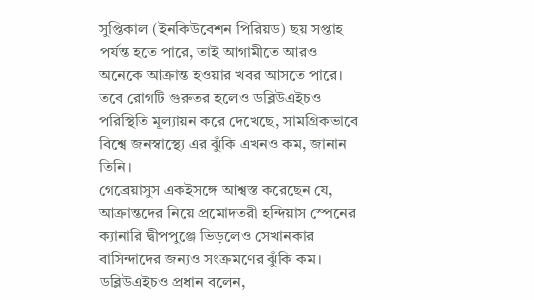সুপ্তিকাল (ইনকিউবেশন পিরিয়ড) ছয় সপ্তাহ পর্যন্ত হতে পারে, তাই আগামীতে আরও অনেকে আক্রান্ত হওয়ার খবর আসতে পারে। তবে রোগটি গুরুতর হলেও ডব্লিউএইচও পরিস্থিতি মূল্যায়ন করে দেখেছে, সামগ্রিকভাবে বিশ্বে জনস্বাস্থ্যে এর ঝুঁকি এখনও কম, জানান তিনি।
গেব্রেয়াসুস একইসঙ্গে আশ্বস্ত করেছেন যে, আক্রান্তদের নিয়ে প্রমোদতরী হন্দিয়াস স্পেনের ক্যানারি দ্বীপপুঞ্জে ভিড়লেও সেখানকার বাসিন্দাদের জন্যও সংক্রমণের ঝুঁকি কম।
ডব্লিউএইচও প্রধান বলেন,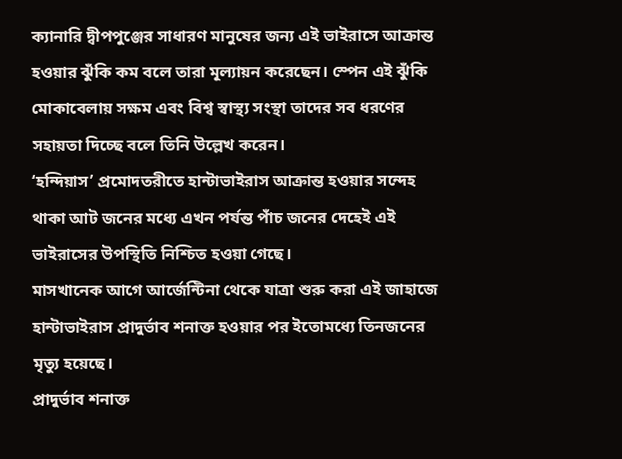ক্যানারি দ্বীপপুঞ্জের সাধারণ মানুষের জন্য এই ভাইরাসে আক্রান্ত হওয়ার ঝুঁকি কম বলে তারা মূল্যায়ন করেছেন। স্পেন এই ঝুঁকি মোকাবেলায় সক্ষম এবং বিশ্ব স্বাস্থ্য সংস্থা তাদের সব ধরণের সহায়তা দিচ্ছে বলে তিনি উল্লেখ করেন।
‘হন্দিয়াস’ প্রমোদতরীতে হান্টাভাইরাস আক্রান্ত হওয়ার সন্দেহ থাকা আট জনের মধ্যে এখন পর্যন্ত পাঁচ জনের দেহেই এই ভাইরাসের উপস্থিতি নিশ্চিত হওয়া গেছে।
মাসখানেক আগে আর্জেন্টিনা থেকে যাত্রা শুরু করা এই জাহাজে হান্টাভাইরাস প্রাদুর্ভাব শনাক্ত হওয়ার পর ইতোমধ্যে তিনজনের মৃত্যু হয়েছে।
প্রাদুর্ভাব শনাক্ত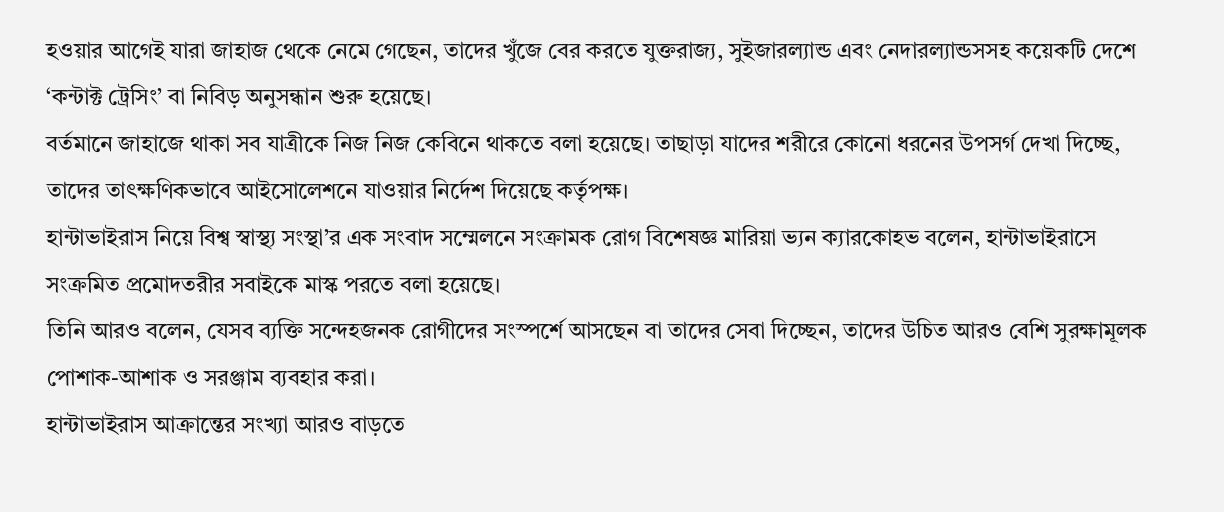হওয়ার আগেই যারা জাহাজ থেকে নেমে গেছেন, তাদের খুঁজে বের করতে যুক্তরাজ্য, সুইজারল্যান্ড এবং নেদারল্যান্ডসসহ কয়েকটি দেশে ‘কন্টাক্ট ট্রেসিং’ বা নিবিড় অনুসন্ধান শুরু হয়েছে।
বর্তমানে জাহাজে থাকা সব যাত্রীকে নিজ নিজ কেবিনে থাকতে বলা হয়েছে। তাছাড়া যাদের শরীরে কোনো ধরনের উপসর্গ দেখা দিচ্ছে, তাদের তাৎক্ষণিকভাবে আইসোলেশনে যাওয়ার নির্দেশ দিয়েছে কর্তৃপক্ষ।
হান্টাভাইরাস নিয়ে বিশ্ব স্বাস্থ্য সংস্থা’র এক সংবাদ সম্মেলনে সংক্রামক রোগ বিশেষজ্ঞ মারিয়া ভ্যন ক্যারকোহভ বলেন, হান্টাভাইরাসে সংক্রমিত প্রমোদতরীর সবাইকে মাস্ক পরতে বলা হয়েছে।
তিনি আরও বলেন, যেসব ব্যক্তি সন্দেহজনক রোগীদের সংস্পর্শে আসছেন বা তাদের সেবা দিচ্ছেন, তাদের উচিত আরও বেশি সুরক্ষামূলক পোশাক-আশাক ও সরঞ্জাম ব্যবহার করা।
হান্টাভাইরাস আক্রান্তের সংখ্যা আরও বাড়তে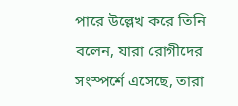পারে উল্লেখ করে তিনি বলেন, যারা রোগীদের সংস্পর্শে এসেছে, তারা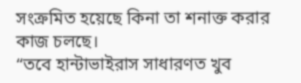সংক্রমিত হয়েছে কিনা তা শনাক্ত করার কাজ চলছে।
“তবে হান্টাভাইরাস সাধারণত খুব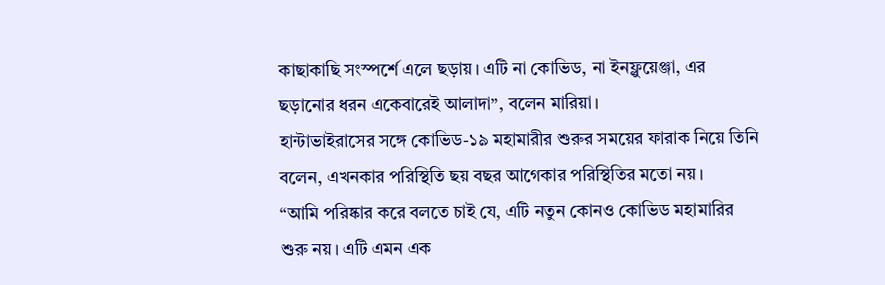কাছাকাছি সংস্পর্শে এলে ছড়ায়। এটি না কোভিড, না ইনফ্লুয়েঞ্জা, এর ছড়ানোর ধরন একেবারেই আলাদা”, বলেন মারিয়া।
হান্টাভাইরাসের সঙ্গে কোভিড-১৯ মহামারীর শুরুর সময়ের ফারাক নিয়ে তিনি বলেন, এখনকার পরিস্থিতি ছয় বছর আগেকার পরিস্থিতির মতো নয়।
“আমি পরিষ্কার করে বলতে চাই যে, এটি নতুন কোনও কোভিড মহামারির শুরু নয়। এটি এমন এক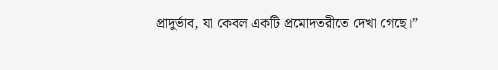প্রাদুর্ভাব, যা কেবল একটি প্রমোদতরীতে দেখা গেছে।”